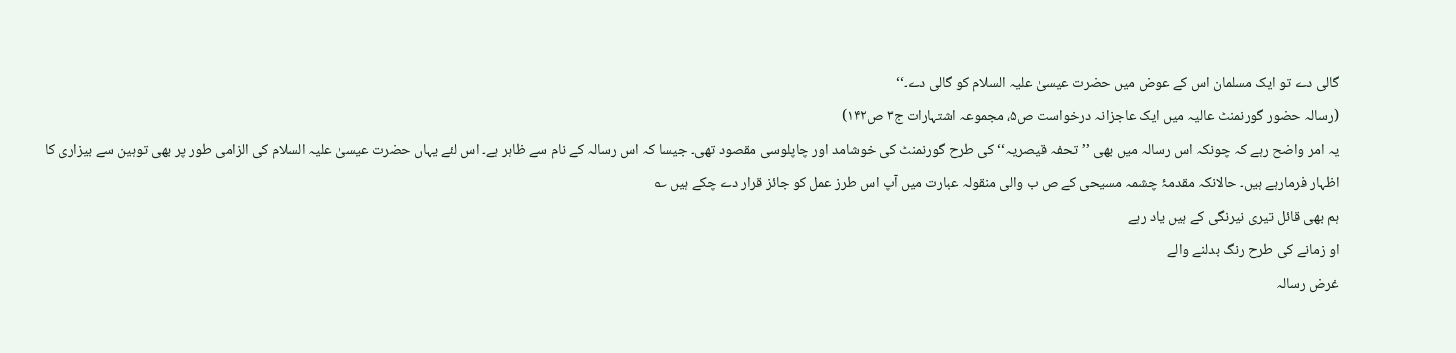گالی دے تو ایک مسلمان اس کے عوض میں حضرت عیسیٰ علیہ السلام کو گالی دے۔‘‘
(رسالہ حضور گورنمنٹ عالیہ میں ایک عاجزانہ درخواست ص۵، مجموعہ اشتہارات ج۳ ص۱۴۲)
یہ امر واضح رہے کہ چونکہ اس رسالہ میں بھی ’’تحفہ قیصریہ‘‘ کی طرح گورنمنٹ کی خوشامد اور چاپلوسی مقصود تھی۔ جیسا کہ اس رسالہ کے نام سے ظاہر ہے۔ اس لئے یہاں حضرت عیسیٰ علیہ السلام کی الزامی طور پر بھی توہین سے بیزاری کا اظہار فرمارہے ہیں۔ حالانکہ مقدمۂ چشمہ مسیحی کے ص ب والی منقولہ عبارت میں آپ اس طرز عمل کو جائز قرار دے چکے ہیں ؎
ہم بھی قائل تیری نیرنگی کے ہیں یاد رہے
او زمانے کی طرح رنگ بدلنے والے
غرض رسالہ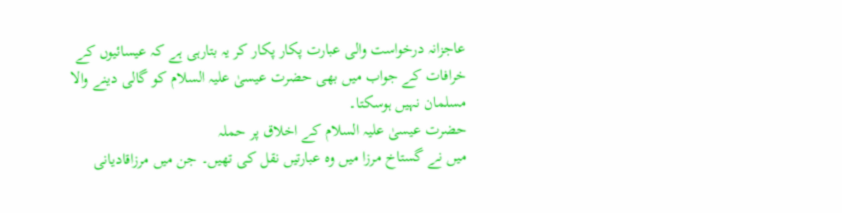عاجزانہ درخواست والی عبارت پکار پکار کر یہ بتارہی ہے کہ عیسائیوں کے خرافات کے جواب میں بھی حضرت عیسیٰ علیہ السلام کو گالی دینے والا مسلمان نہیں ہوسکتا۔
حضرت عیسیٰ علیہ السلام کے اخلاق پر حملہ
میں نے گستاخ مرزا میں وہ عبارتیں نقل کی تھیں۔ جن میں مرزاقادیانی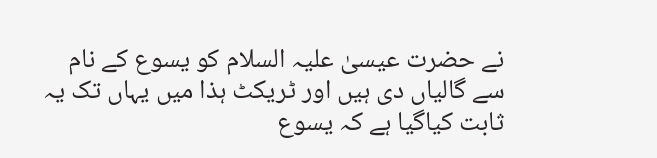نے حضرت عیسیٰ علیہ السلام کو یسوع کے نام سے گالیاں دی ہیں اور ٹریکٹ ہذا میں یہاں تک یہ ثابت کیاگیا ہے کہ یسوع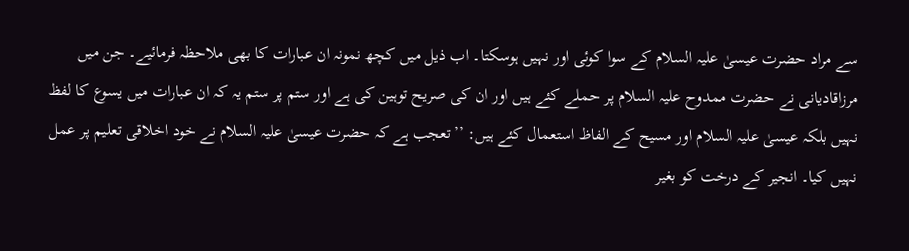سے مراد حضرت عیسیٰ علیہ السلام کے سوا کوئی اور نہیں ہوسکتا۔ اب ذیل میں کچھ نمونہ ان عبارات کا بھی ملاحظہ فرمائیے۔ جن میں مرزاقادیانی نے حضرت ممدوح علیہ السلام پر حملے کئے ہیں اور ان کی صریح توہین کی ہے اور ستم پر ستم یہ کہ ان عبارات میں یسوع کا لفظ نہیں بلکہ عیسیٰ علیہ السلام اور مسیح کے الفاظ استعمال کئے ہیں: ’’تعجب ہے کہ حضرت عیسیٰ علیہ السلام نے خود اخلاقی تعلیم پر عمل نہیں کیا۔ انجیر کے درخت کو بغیر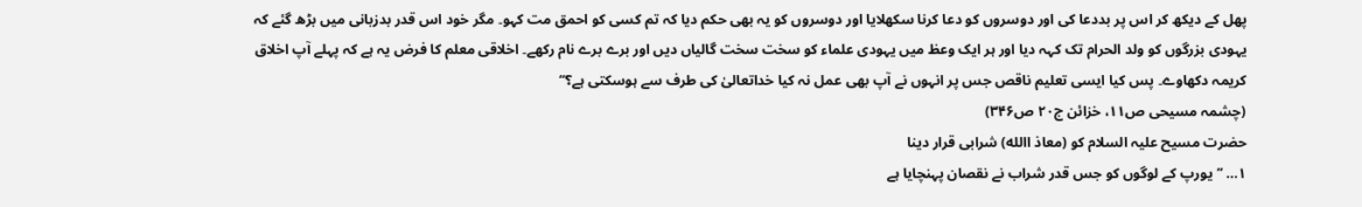پھل کے دیکھ کر اس پر بددعا کی اور دوسروں کو دعا کرنا سکھلایا اور دوسروں کو یہ بھی حکم دیا کہ تم کسی کو احمق مت کہو۔ مگر خود اس قدر بدزبانی میں بڑھ گئے کہ یہودی بزرگوں کو ولد الحرام تک کہہ دیا اور ہر ایک وعظ میں یہودی علماء کو سخت سخت گالیاں دیں اور برے برے نام رکھے۔ اخلاقی معلم کا فرض یہ ہے کہ پہلے آپ اخلاق کریمہ دکھاوے۔ پس کیا ایسی تعلیم ناقص جس پر انہوں نے آپ بھی عمل نہ کیا خداتعالیٰ کی طرف سے ہوسکتی ہے؟‘‘
(چشمہ مسیحی ص۱۱، خزائن ج۲۰ ص۳۴۶)
حضرت مسیح علیہ السلام کو (معاذ االله) شرابی قرار دینا
۱… ’’یورپ کے لوگوں کو جس قدر شراب نے نقصان پہنچایا ہے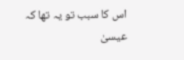اس کا سبب تو یہ تھا کہ عیسیٰ